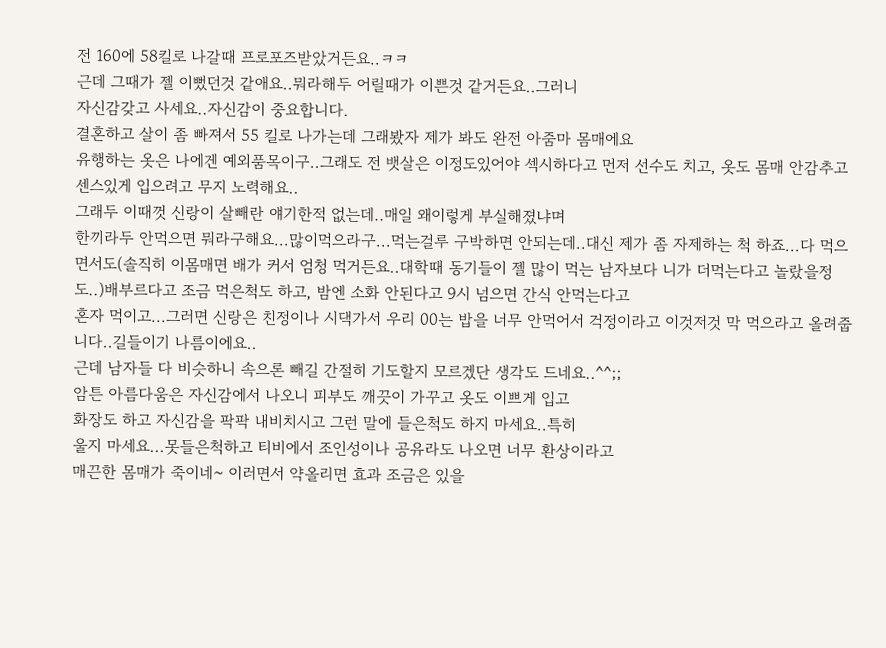전 160에 58킬로 나갈때 프로포즈받았거든요..ㅋㅋ
근데 그때가 젤 이뻤던것 같애요..뭐라해두 어릴때가 이쁜것 같거든요..그러니
자신감갖고 사세요..자신감이 중요합니다.
결혼하고 살이 좀 빠져서 55 킬로 나가는데 그래봤자 제가 봐도 완전 아줌마 몸매에요
유행하는 옷은 나에겐 예외품목이구..그래도 전 뱃살은 이정도있어야 섹시하다고 먼저 선수도 치고, 옷도 몸매 안감추고 센스있게 입으려고 무지 노력해요..
그래두 이때껏 신랑이 살빼란 얘기한적 없는데..매일 왜이렇게 부실해졌냐며
한끼라두 안먹으면 뭐라구해요...많이먹으라구...먹는걸루 구박하면 안되는데..대신 제가 좀 자제하는 척 하죠...다 먹으면서도(솔직히 이몸매면 배가 커서 엄청 먹거든요..대학때 동기들이 젤 많이 먹는 남자보다 니가 더먹는다고 놀랐을정도..)배부르다고 조금 먹은척도 하고, 밤엔 소화 안된다고 9시 넘으면 간식 안먹는다고
혼자 먹이고...그러면 신랑은 친정이나 시댁가서 우리 00는 밥을 너무 안먹어서 걱정이라고 이것저것 막 먹으라고 올려줍니다..길들이기 나름이에요..
근데 남자들 다 비슷하니 속으론 빼길 간절히 기도할지 모르겠단 생각도 드네요..^^;;
암튼 아름다움은 자신감에서 나오니 피부도 깨끗이 가꾸고 옷도 이쁘게 입고
화장도 하고 자신감을 팍팍 내비치시고 그런 말에 들은척도 하지 마세요..특히
울지 마세요...못들은척하고 티비에서 조인성이나 공유라도 나오면 너무 환상이라고
매끈한 몸매가 죽이네~ 이러면서 약올리면 효과 조금은 있을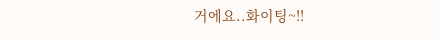거에요..화이팅~!!